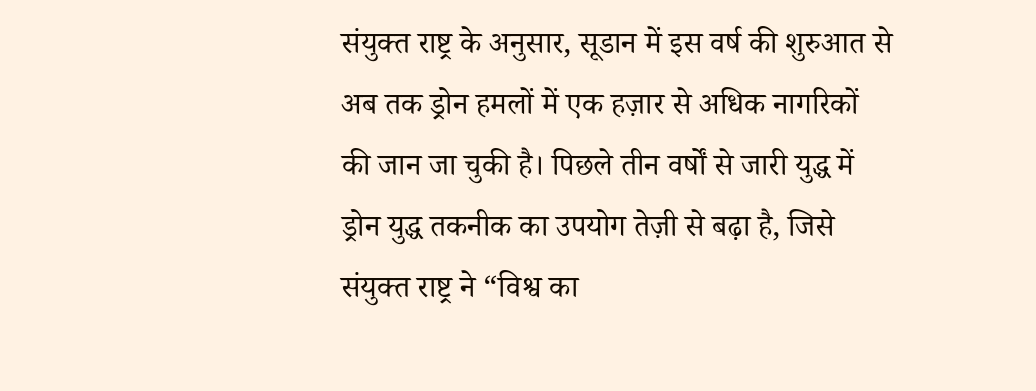संयुक्त राष्ट्र के अनुसार, सूडान में इस वर्ष की शुरुआत से अब तक ड्रोन हमलों में एक हज़ार से अधिक नागरिकों की जान जा चुकी है। पिछले तीन वर्षों से जारी युद्ध में ड्रोन युद्ध तकनीक का उपयोग तेज़ी से बढ़ा है, जिसे संयुक्त राष्ट्र ने “विश्व का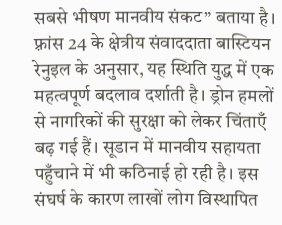सबसे भीषण मानवीय संकट” बताया है। फ़्रांस 24 के क्षेत्रीय संवाददाता बास्टियन रेनुइल के अनुसार, यह स्थिति युद्ध में एक महत्वपूर्ण बदलाव दर्शाती है। ड्रोन हमलों से नागरिकों की सुरक्षा को लेकर चिंताएँ बढ़ गई हैं। सूडान में मानवीय सहायता पहुँचाने में भी कठिनाई हो रही है। इस संघर्ष के कारण लाखों लोग विस्थापित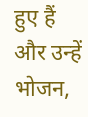हुए हैं और उन्हें भोजन,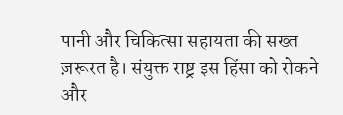पानी और चिकित्सा सहायता की सख्त ज़रूरत है। संयुक्त राष्ट्र इस हिंसा को रोकने और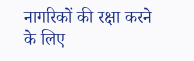नागरिकों की रक्षा करने के लिए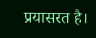प्रयासरत है।